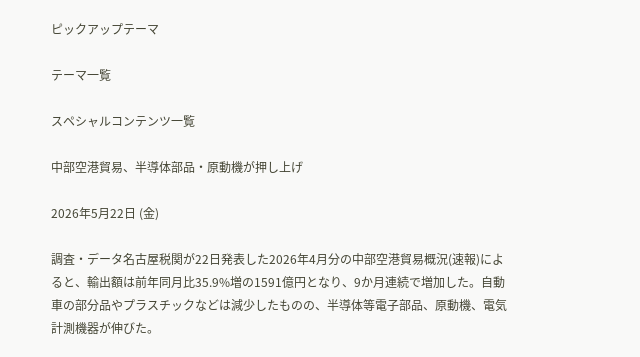ピックアップテーマ

テーマ一覧

スペシャルコンテンツ一覧

中部空港貿易、半導体部品・原動機が押し上げ

2026年5月22日 (金)

調査・データ名古屋税関が22日発表した2026年4月分の中部空港貿易概況(速報)によると、輸出額は前年同月比35.9%増の1591億円となり、9か月連続で増加した。自動車の部分品やプラスチックなどは減少したものの、半導体等電子部品、原動機、電気計測機器が伸びた。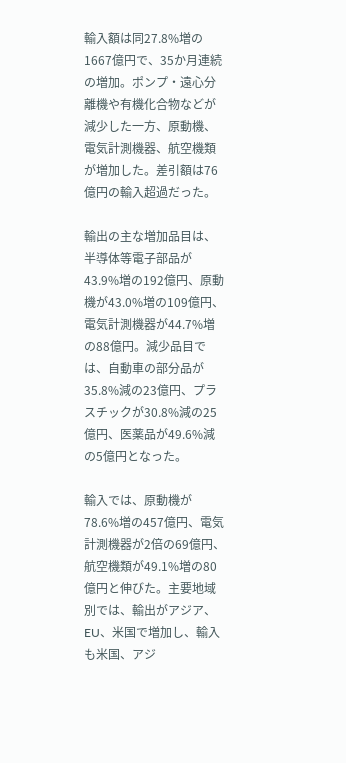輸入額は同27.8%増の1667億円で、35か月連続の増加。ポンプ・遠心分離機や有機化合物などが減少した一方、原動機、電気計測機器、航空機類が増加した。差引額は76億円の輸入超過だった。

輸出の主な増加品目は、半導体等電子部品が43.9%増の192億円、原動機が43.0%増の109億円、電気計測機器が44.7%増の88億円。減少品目では、自動車の部分品が35.8%減の23億円、プラスチックが30.8%減の25億円、医薬品が49.6%減の5億円となった。

輸入では、原動機が78.6%増の457億円、電気計測機器が2倍の69億円、航空機類が49.1%増の80億円と伸びた。主要地域別では、輸出がアジア、EU、米国で増加し、輸入も米国、アジ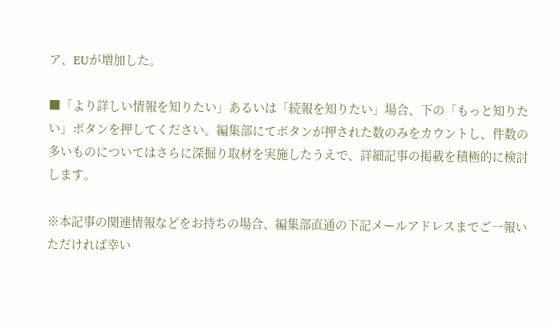ア、EUが増加した。

■「より詳しい情報を知りたい」あるいは「続報を知りたい」場合、下の「もっと知りたい」ボタンを押してください。編集部にてボタンが押された数のみをカウントし、件数の多いものについてはさらに深掘り取材を実施したうえで、詳細記事の掲載を積極的に検討します。

※本記事の関連情報などをお持ちの場合、編集部直通の下記メールアドレスまでご一報いただければ幸い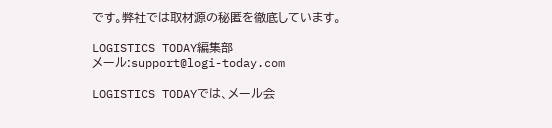です。弊社では取材源の秘匿を徹底しています。

LOGISTICS TODAY編集部
メール:support@logi-today.com

LOGISTICS TODAYでは、メール会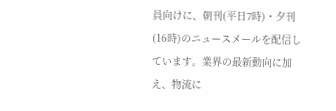員向けに、朝刊(平日7時)・夕刊(16時)のニュースメールを配信しています。業界の最新動向に加え、物流に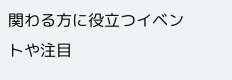関わる方に役立つイベントや注目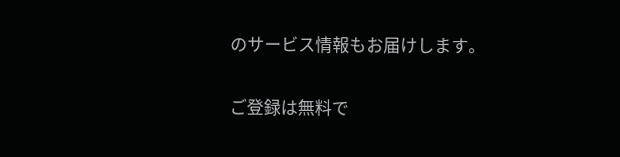のサービス情報もお届けします。

ご登録は無料で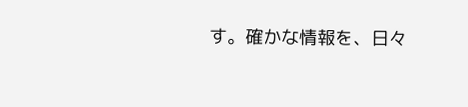す。確かな情報を、日々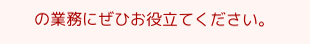の業務にぜひお役立てください。